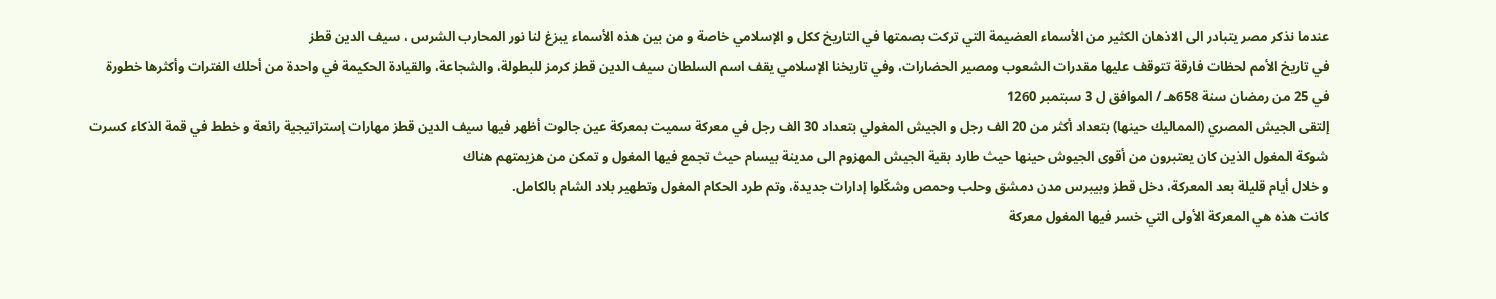عندما نذكر مصر يتبادر الى الاذهان الكثير من الأسماء العضيمة التي تركت بصمتها في التاريخ ككل و الإسلامي خاصة و من بين هذه الأسماء يبزغ لنا نور المحارب الشرس ، سيف الدين قطز
في تاريخ الأمم لحظات فارقة تتوقف عليها مقدرات الشعوب ومصير الحضارات، وفي تاريخنا الإسلامي يقف اسم السلطان سيف الدين قطز كرمز للبطولة، والشجاعة، والقيادة الحكيمة في واحدة من أحلك الفترات وأكثرها خطورة
في 25 من رمضان سنة 658هـ / الموافق ل 3 سبتمبر 1260
إلتقى الجيش المصري (المماليك حينها) بتعداد أكثر من 20 الف رجل و الجيش المغولي بتعداد 30 الف رجل في معركة سميت بمعركة عين جالوت أظهر فيها سيف الدين قطز مهارات إستراتيجية رائعة و خطط في قمة الذكاء كسرت شوكة المغول الذين كان يعتبرون من أقوى الجيوش حينها حيث طارد بقية الجيش المهزوم الى مدينة بيسام حيث تجمع فيها المغول و تمكن من هزيمتهم هناك
و خلال أيام قليلة بعد المعركة، دخل قطز وبيبرس مدن دمشق وحلب وحمص وشكّلوا إدارات جديدة، وتم طرد الحكام المغول وتطهير بلاد الشام بالكامل.
كانت هذه هي المعركة الأولى التي خسر فيها المغول معركة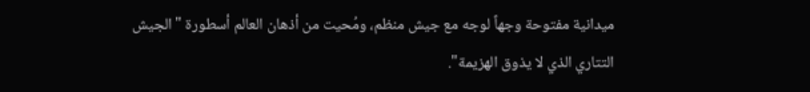ميدانية مفتوحة وجهاً لوجه مع جيش منظم، ومُحيت من أذهان العالم أسطورة "الجيش التتاري الذي لا يذوق الهزيمة".